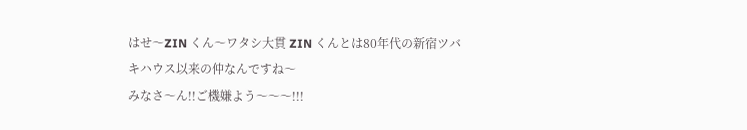はせ〜ZIN くん〜ワタシ大貫 ZIN くんとは80年代の新宿ツバキハウス以来の仲なんですね〜
みなさ〜ん!!ご機嫌よう〜〜〜!!!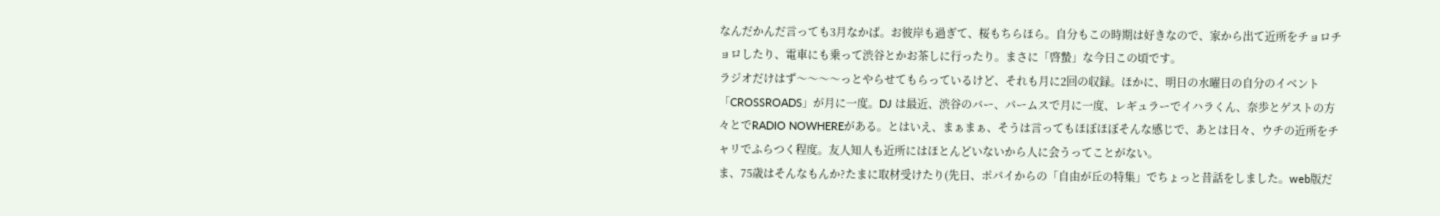なんだかんだ言っても3月なかば。お彼岸も過ぎて、桜もちらほら。自分もこの時期は好きなので、家から出て近所をチョロチョロしたり、電車にも乗って渋谷とかお茶しに行ったり。まさに「啓蟄」な今日この頃です。
ラジオだけはず〜〜〜〜っとやらせてもらっているけど、それも月に2回の収録。ほかに、明日の水曜日の自分のイベント「CROSSROADS」が月に一度。DJ は最近、渋谷のバー、パームスで月に一度、レギュラーでイハラくん、奈歩とゲストの方々とでRADIO NOWHEREがある。とはいえ、まぁまぁ、そうは言ってもほぼほぼそんな感じで、あとは日々、ウチの近所をチャリでふらつく程度。友人知人も近所にはほとんどいないから人に会うってことがない。
ま、75歳はそんなもんか?たまに取材受けたり(先日、ポパイからの「自由が丘の特集」でちょっと昔話をしました。web版だ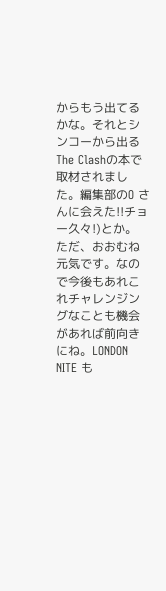からもう出てるかな。それとシンコーから出るThe Clashの本で取材されました。編集部のO さんに会えた!!チョー久々!)とか。
ただ、おおむね元気です。なので今後もあれこれチャレンジングなことも機会があれば前向きにね。LONDON NITE も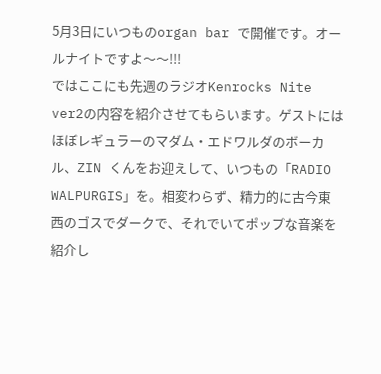5月3日にいつものorgan bar で開催です。オールナイトですよ〜〜!!!
ではここにも先週のラジオKenrocks Nite ver2の内容を紹介させてもらいます。ゲストにはほぼレギュラーのマダム・エドワルダのボーカル、ZIN くんをお迎えして、いつもの「RADIO WALPURGIS」を。相変わらず、精力的に古今東西のゴスでダークで、それでいてポップな音楽を紹介し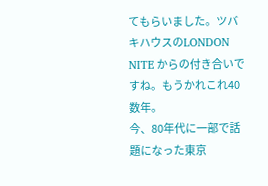てもらいました。ツバキハウスのLONDON NITE からの付き合いですね。もうかれこれ40数年。
今、80年代に一部で話題になった東京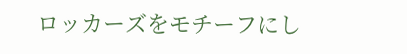ロッカーズをモチーフにし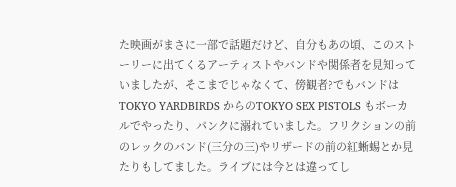た映画がまさに一部で話題だけど、自分もあの頃、このストーリーに出てくるアーティストやバンドや関係者を見知っていましたが、そこまでじゃなくて、傍観者?でもバンドはTOKYO YARDBIRDS からのTOKYO SEX PISTOLS もボーカルでやったり、パンクに溺れていました。フリクションの前のレックのバンド(三分の三)やリザードの前の紅蜥蜴とか見たりもしてました。ライブには今とは違ってし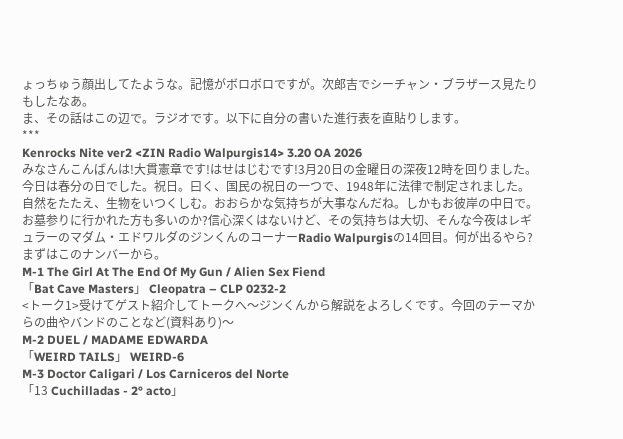ょっちゅう顔出してたような。記憶がボロボロですが。次郎吉でシーチャン・ブラザース見たりもしたなあ。
ま、その話はこの辺で。ラジオです。以下に自分の書いた進行表を直貼りします。
***
Kenrocks Nite ver2 <ZIN Radio Walpurgis14> 3.20 OA 2026
みなさんこんばんは!大貫憲章です!はせはじむです!3月20日の金曜日の深夜12時を回りました。今日は春分の日でした。祝日。曰く、国民の祝日の一つで、1948年に法律で制定されました。自然をたたえ、生物をいつくしむ。おおらかな気持ちが大事なんだね。しかもお彼岸の中日で。お墓参りに行かれた方も多いのか?信心深くはないけど、その気持ちは大切、そんな今夜はレギュラーのマダム・エドワルダのジンくんのコーナーRadio Walpurgisの14回目。何が出るやら?まずはこのナンバーから。
M-1 The Girl At The End Of My Gun / Alien Sex Fiend
「Bat Cave Masters」 Cleopatra – CLP 0232-2
<トーク1>受けてゲスト紹介してトークへ〜ジンくんから解説をよろしくです。今回のテーマからの曲やバンドのことなど(資料あり)〜
M-2 DUEL / MADAME EDWARDA
「WEIRD TAILS」 WEIRD-6
M-3 Doctor Caligari / Los Carniceros del Norte
「13 Cuchilladas - 2° acto」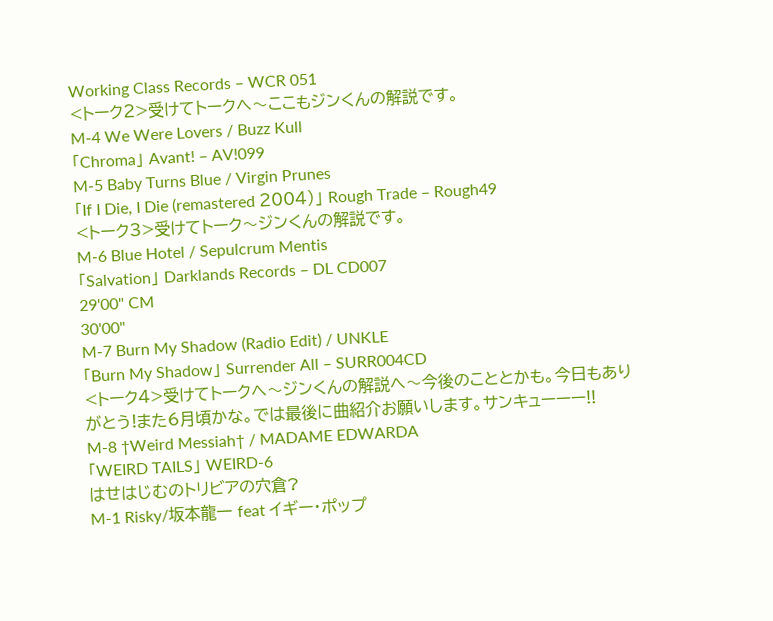Working Class Records – WCR 051
<トーク2>受けてトークへ〜ここもジンくんの解説です。
M-4 We Were Lovers / Buzz Kull
「Chroma」 Avant! – AV!099
M-5 Baby Turns Blue / Virgin Prunes
「If I Die, I Die (remastered 2004)」 Rough Trade – Rough49
<トーク3>受けてトーク〜ジンくんの解説です。
M-6 Blue Hotel / Sepulcrum Mentis
「Salvation」 Darklands Records – DL CD007
29'00" CM
30'00"
M-7 Burn My Shadow (Radio Edit) / UNKLE
「Burn My Shadow」 Surrender All – SURR004CD
<トーク4>受けてトークへ〜ジンくんの解説へ〜今後のこととかも。今日もありがとう!また6月頃かな。では最後に曲紹介お願いします。サンキューーー!!
M-8 †Weird Messiah† / MADAME EDWARDA
「WEIRD TAILS」 WEIRD-6
はせはじむのトリビアの穴倉?
M-1 Risky/坂本龍一 feat イギー・ポップ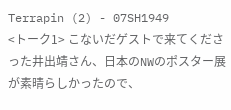Terrapin (2) - 07SH1949
<トーク1> こないだゲストで来てくださった井出靖さん、日本のNWのポスター展が素晴らしかったので、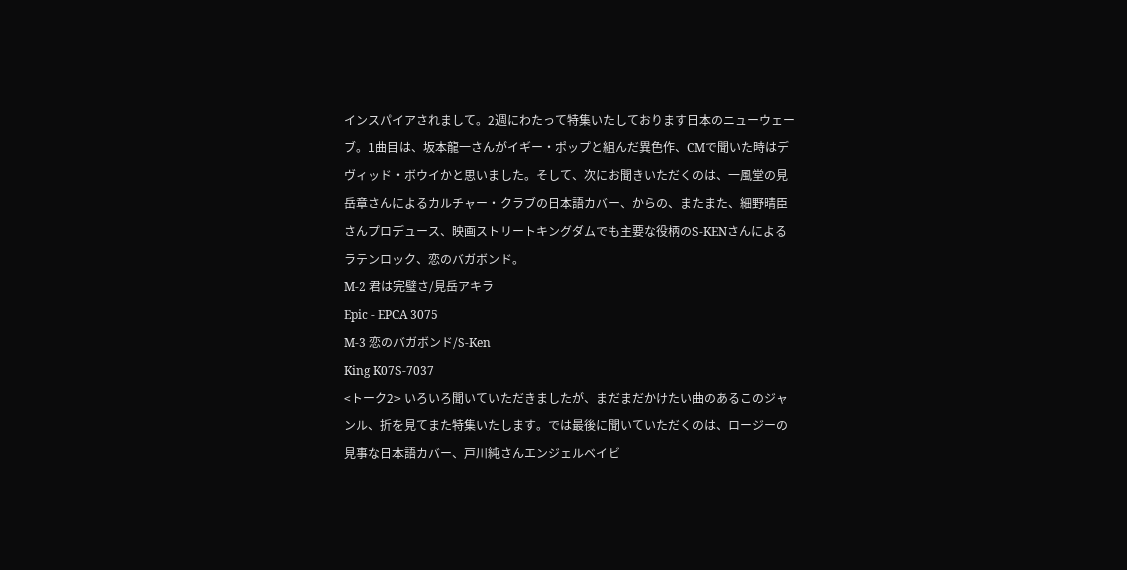インスパイアされまして。2週にわたって特集いたしております日本のニューウェーブ。1曲目は、坂本龍一さんがイギー・ポップと組んだ異色作、CMで聞いた時はデヴィッド・ボウイかと思いました。そして、次にお聞きいただくのは、一風堂の見岳章さんによるカルチャー・クラブの日本語カバー、からの、またまた、細野晴臣さんプロデュース、映画ストリートキングダムでも主要な役柄のS-KENさんによるラテンロック、恋のバガボンド。
M-2 君は完璧さ/見岳アキラ
Epic - EPCA 3075
M-3 恋のバガボンド/S-Ken
King K07S-7037
<トーク2> いろいろ聞いていただきましたが、まだまだかけたい曲のあるこのジャンル、折を見てまた特集いたします。では最後に聞いていただくのは、ロージーの見事な日本語カバー、戸川純さんエンジェルベイビ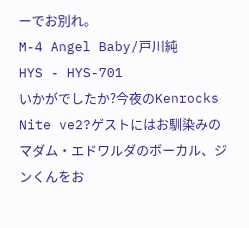ーでお別れ。
M-4 Angel Baby/戸川純
HYS - HYS-701
いかがでしたか?今夜のKenrocks Nite ve2?ゲストにはお馴染みのマダム・エドワルダのボーカル、ジンくんをお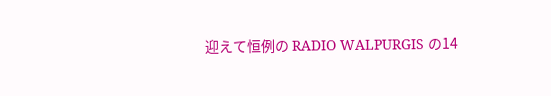迎えて恒例の RADIO WALPURGIS の14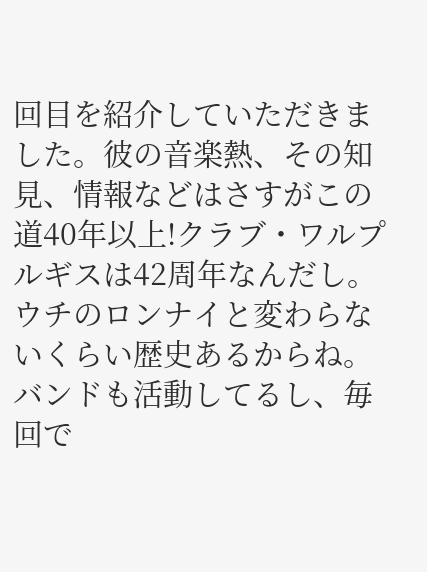回目を紹介していただきました。彼の音楽熱、その知見、情報などはさすがこの道40年以上!クラブ・ワルプルギスは42周年なんだし。ウチのロンナイと変わらないくらい歴史あるからね。バンドも活動してるし、毎回で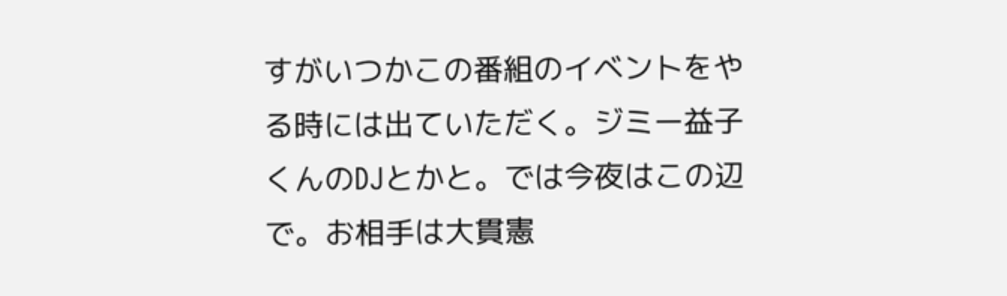すがいつかこの番組のイベントをやる時には出ていただく。ジミー益子くんのDJとかと。では今夜はこの辺で。お相手は大貫憲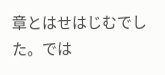章とはせはじむでした。では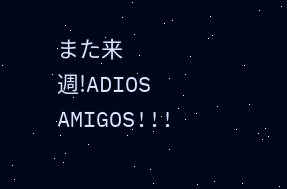また来週!ADIOS AMIGOS!!!